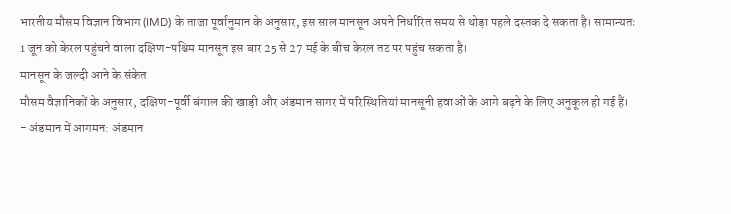भारतीय मौसम विज्ञान विभाग (IMD) के ताजा पूर्वानुमान के अनुसार, इस साल मानसून अपने निर्धारित समय से थोड़ा पहले दस्तक दे सकता है। सामान्यतः 1 जून को केरल पहुंचने वाला दक्षिण-पश्चिम मानसून इस बार 25 से 27 मई के बीच केरल तट पर पहुंच सकता है।
मानसून के जल्दी आने के संकेत
मौसम वैज्ञानिकों के अनुसार, दक्षिण-पूर्वी बंगाल की खाड़ी और अंडमान सागर में परिस्थितियां मानसूनी हवाओं के आगे बढ़ने के लिए अनुकूल हो गई हैं।
- अंडमान में आगमन: अंडमान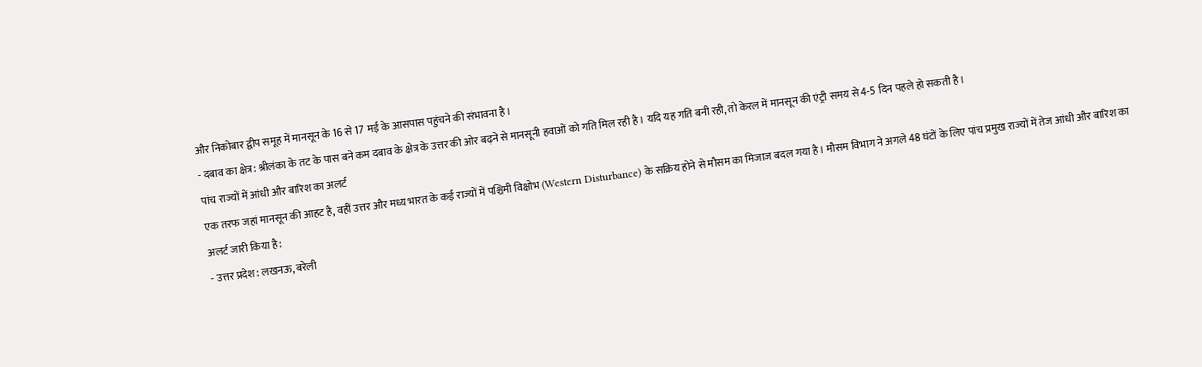और निकोबार द्वीप समूह में मानसून के 16 से 17 मई के आसपास पहुंचने की संभावना है।
- दबाव का क्षेत्र: श्रीलंका के तट के पास बने कम दबाव के क्षेत्र के उत्तर की ओर बढ़ने से मानसूनी हवाओं को गति मिल रही है। यदि यह गति बनी रही, तो केरल में मानसून की एंट्री समय से 4-5 दिन पहले हो सकती है।
पांच राज्यों में आंधी और बारिश का अलर्ट
एक तरफ जहां मानसून की आहट है, वहीं उत्तर और मध्य भारत के कई राज्यों में पश्चिमी विक्षोभ (Western Disturbance) के सक्रिय होने से मौसम का मिजाज बदल गया है। मौसम विभाग ने अगले 48 घंटों के लिए पांच प्रमुख राज्यों में तेज आंधी और बारिश का अलर्ट जारी किया है:
- उत्तर प्रदेश: लखनऊ, बरेली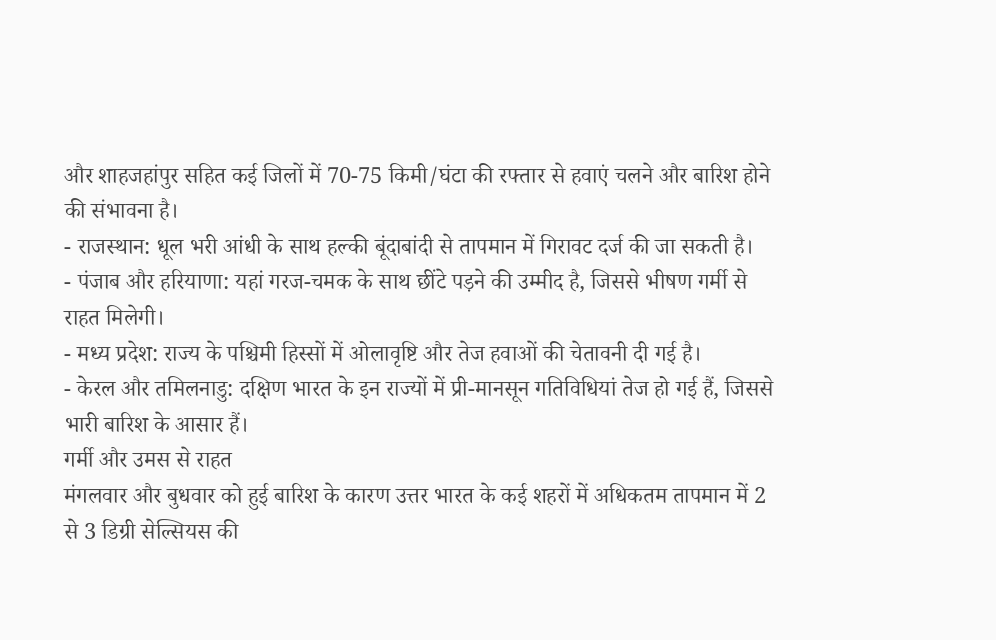और शाहजहांपुर सहित कई जिलों में 70-75 किमी/घंटा की रफ्तार से हवाएं चलने और बारिश होने की संभावना है।
- राजस्थान: धूल भरी आंधी के साथ हल्की बूंदाबांदी से तापमान में गिरावट दर्ज की जा सकती है।
- पंजाब और हरियाणा: यहां गरज-चमक के साथ छींटे पड़ने की उम्मीद है, जिससे भीषण गर्मी से राहत मिलेगी।
- मध्य प्रदेश: राज्य के पश्चिमी हिस्सों में ओलावृष्टि और तेज हवाओं की चेतावनी दी गई है।
- केरल और तमिलनाडु: दक्षिण भारत के इन राज्यों में प्री-मानसून गतिविधियां तेज हो गई हैं, जिससे भारी बारिश के आसार हैं।
गर्मी और उमस से राहत
मंगलवार और बुधवार को हुई बारिश के कारण उत्तर भारत के कई शहरों में अधिकतम तापमान में 2 से 3 डिग्री सेल्सियस की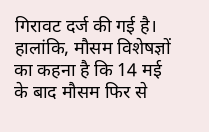गिरावट दर्ज की गई है। हालांकि, मौसम विशेषज्ञों का कहना है कि 14 मई के बाद मौसम फिर से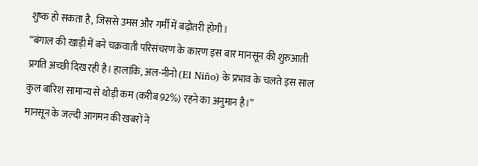शुष्क हो सकता है, जिससे उमस और गर्मी में बढ़ोतरी होगी।
“बंगाल की खाड़ी में बने चक्रवाती परिसंचरण के कारण इस बार मानसून की शुरुआती प्रगति अच्छी दिख रही है। हालांकि, अल-नीनो (El Niño) के प्रभाव के चलते इस साल कुल बारिश सामान्य से थोड़ी कम (करीब 92%) रहने का अनुमान है।”
मानसून के जल्दी आगमन की खबरों ने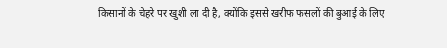किसानों के चेहरे पर खुशी ला दी है, क्योंकि इससे खरीफ फसलों की बुआई के लिए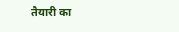तैयारी का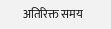अतिरिक्त समय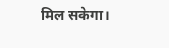मिल सकेगा।